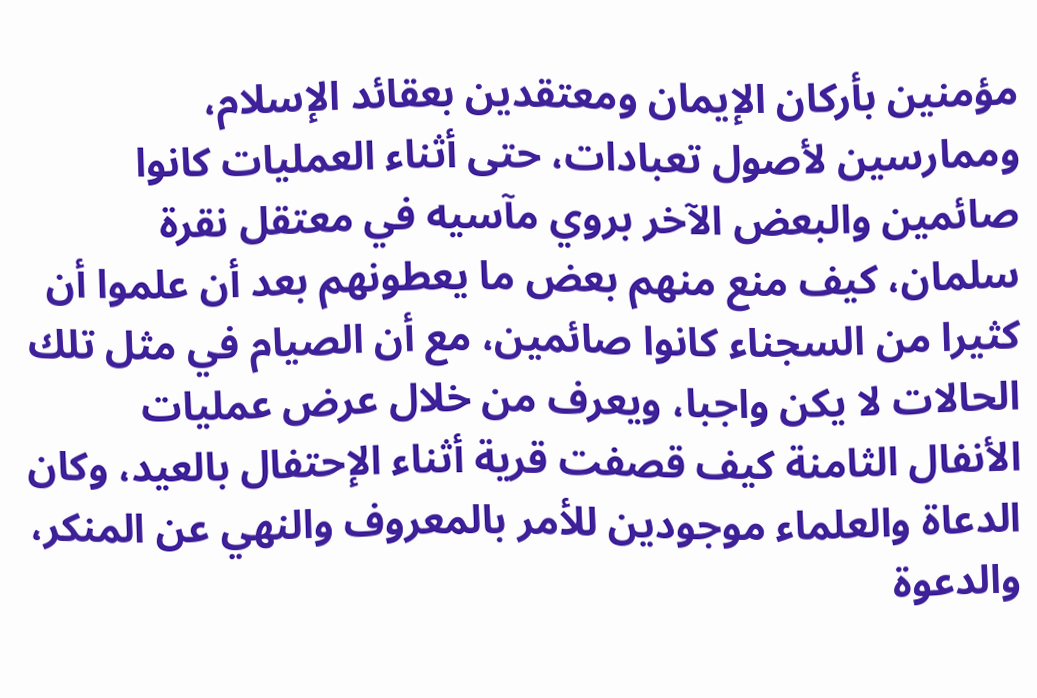مؤمنين بأركان الإيمان ومعتقدين بعقائد الإسلام، وممارسين لأصول تعبادات، حتى أثناء العمليات كانوا صائمين والبعض الآخر بروي مآسيه في معتقل نقرة سلمان، كيف منع منهم بعض ما يعطونهم بعد أن علموا أن كثيرا من السجناء كانوا صائمين، مع أن الصيام في مثل تلك الحالات لا يكن واجبا، ويعرف من خلال عرض عمليات الأنفال الثامنة كيف قصفت قرية أثناء الإحتفال بالعيد، وكان الدعاة والعلماء موجودين للأمر بالمعروف والنهي عن المنكر، والدعوة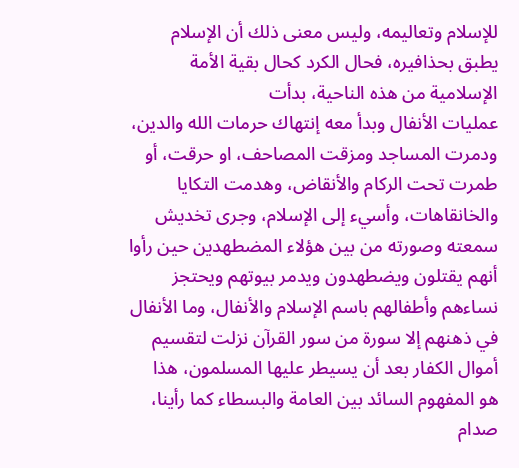للإسلام وتعاليمه، وليس معنى ذلك أن الإسلام يطبق بحذافيره، فحال الكرد كحال بقية الأمة الإسلامية من هذه الناحية، بدأت
عمليات الأنفال وبدأ معه إنتهاك حرمات الله والدين، ودمرت المساجد ومزقت المصاحف، او حرقت، أو طمرت تحت الركام والأنقاض، وهدمت التكايا والخانقاهات، وأسيء إلى الإسلام، وجرى تخديش سمعته وصورته من بين هؤلاء المضطهدين حين رأوا أنهم يقتلون ويضطهدون ويدمر بيوتهم ويحتجز نساءهم وأطفالهم باسم الإسلام والأنفال، وما الأنفال في ذهنهم إلا سورة من سور القرآن نزلت لتقسيم أموال الكفار بعد أن يسيطر عليها المسلمون، هذا
هو المفهوم السائد بين العامة والبسطاء كما رأينا، صدام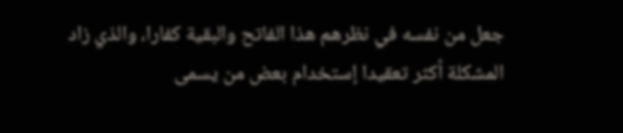جعل من نفسه في نظرهم هذا الفاتح والبقية كفارا، والذي زاد المشكلة أكثر تعقيدا إستخدام بعض من يسمى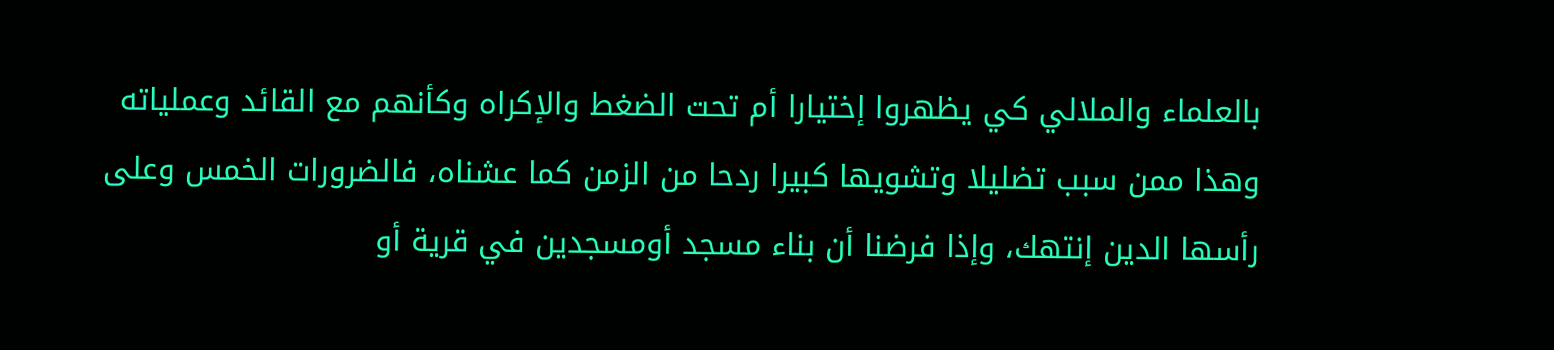بالعلماء والملالي کي يظهروا إختيارا أم تحت الضغط والإكراه وكأنهم مع القائد وعملياته وهذا ممن سبب تضليلا وتشويها كبيرا ردحا من الزمن كما عشناه، فالضرورات الخمس وعلى رأسها الدين إنتهك، وإذا فرضنا أن بناء مسجد أومسجدين في قرية أو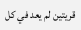قريتين لم يعد في كل